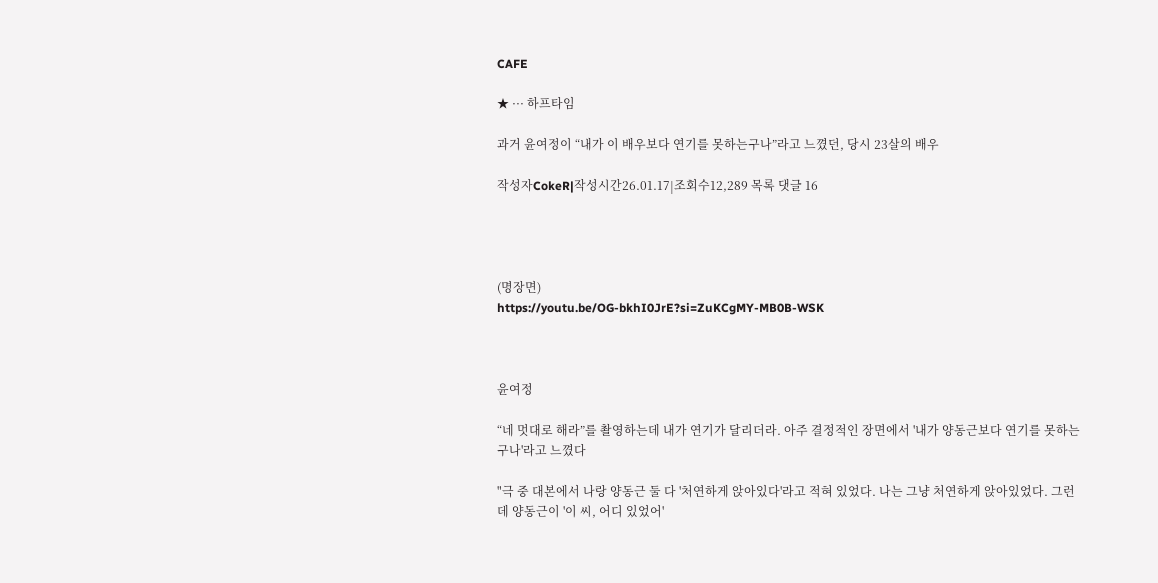CAFE

★ ··· 하프타임

과거 윤여정이 “내가 이 배우보다 연기를 못하는구나”라고 느꼈던, 당시 23살의 배우

작성자CokeR|작성시간26.01.17|조회수12,289 목록 댓글 16




(명장면)
https://youtu.be/OG-bkhI0JrE?si=ZuKCgMY-MB0B-WSK



윤여정

“네 멋대로 해라”를 촬영하는데 내가 연기가 달리더라. 아주 결정적인 장면에서 '내가 양동근보다 연기를 못하는구나'라고 느꼈다

"극 중 대본에서 나랑 양동근 둘 다 '처연하게 앉아있다'라고 적혀 있었다. 나는 그냥 처연하게 앉아있었다. 그런데 양동근이 '이 씨, 어디 있었어'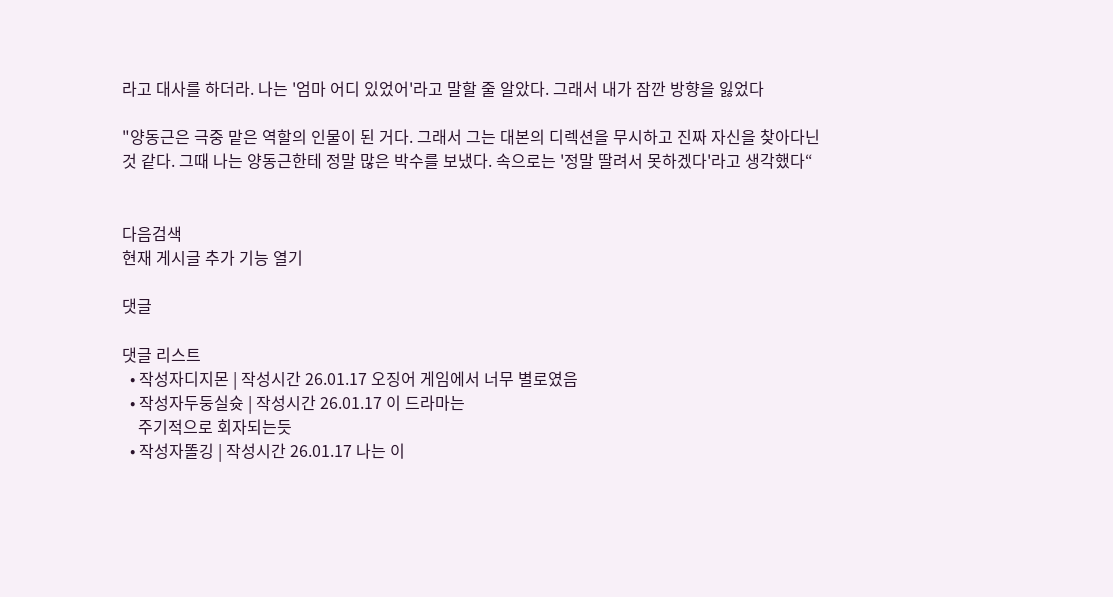라고 대사를 하더라. 나는 '엄마 어디 있었어'라고 말할 줄 알았다. 그래서 내가 잠깐 방향을 잃었다

"양동근은 극중 맡은 역할의 인물이 된 거다. 그래서 그는 대본의 디렉션을 무시하고 진짜 자신을 찾아다닌 것 같다. 그때 나는 양동근한테 정말 많은 박수를 보냈다. 속으로는 '정말 딸려서 못하겠다'라고 생각했다“


다음검색
현재 게시글 추가 기능 열기

댓글

댓글 리스트
  • 작성자디지몬 | 작성시간 26.01.17 오징어 게임에서 너무 별로였음
  • 작성자두둥실슛 | 작성시간 26.01.17 이 드라마는
    주기적으로 회자되는듯
  • 작성자똘깅 | 작성시간 26.01.17 나는 이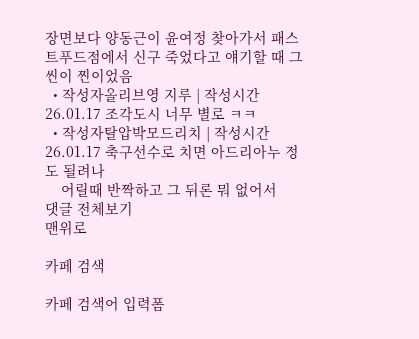장면보다 양동근이 윤여정 찾아가서 패스트푸드점에서 신구 죽었다고 얘기할 때 그 씬이 찐이었음
  • 작성자올리브영 지루 | 작성시간 26.01.17 조각도시 너무 별로 ㅋㅋ
  • 작성자탈압박모드리치 | 작성시간 26.01.17 축구선수로 치면 아드리아누 정도 될려나
    어릴때 반짝하고 그 뒤론 뭐 없어서
댓글 전체보기
맨위로

카페 검색

카페 검색어 입력폼